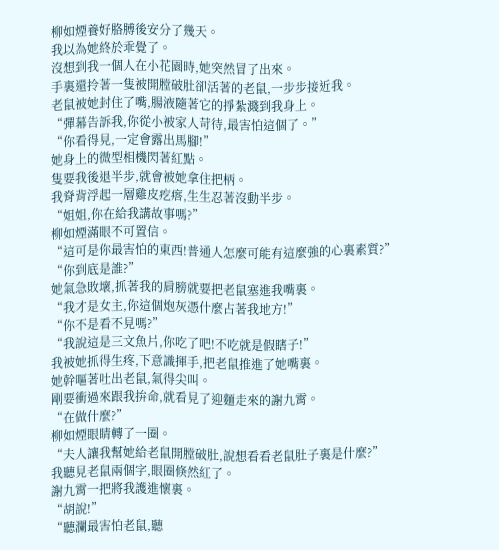柳如煙養好胳膊後安分了幾天。
我以為她終於乖覺了。
沒想到我一個人在小花園時,她突然冒了出來。
手裏還拎著一隻被開膛破肚卻活著的老鼠,一步步接近我。
老鼠被她封住了嘴,腸液隨著它的掙紮濺到我身上。
“彈幕告訴我,你從小被家人苛待,最害怕這個了。”
“你看得見,一定會露出馬腳!”
她身上的微型相機閃著紅點。
隻要我後退半步,就會被她拿住把柄。
我脊背浮起一層雞皮疙瘩,生生忍著沒動半步。
“姐姐,你在給我講故事嗎?”
柳如煙滿眼不可置信。
“這可是你最害怕的東西!普通人怎麼可能有這麼強的心裏素質?”
“你到底是誰?”
她氣急敗壞,抓著我的肩膀就要把老鼠塞進我嘴裏。
“我才是女主,你這個炮灰憑什麼占著我地方!”
“你不是看不見嗎?”
“我說這是三文魚片,你吃了吧!不吃就是假瞎子!”
我被她抓得生疼,下意識揮手,把老鼠推進了她嘴裏。
她幹嘔著吐出老鼠,氣得尖叫。
剛要衝過來跟我拚命,就看見了迎麵走來的謝九霄。
“在做什麼?”
柳如煙眼睛轉了一圈。
“夫人讓我幫她給老鼠開膛破肚,說想看看老鼠肚子裏是什麼?”
我聽見老鼠兩個字,眼圈倏然紅了。
謝九霄一把將我護進懷裏。
“胡說!”
“聽瀾最害怕老鼠,聽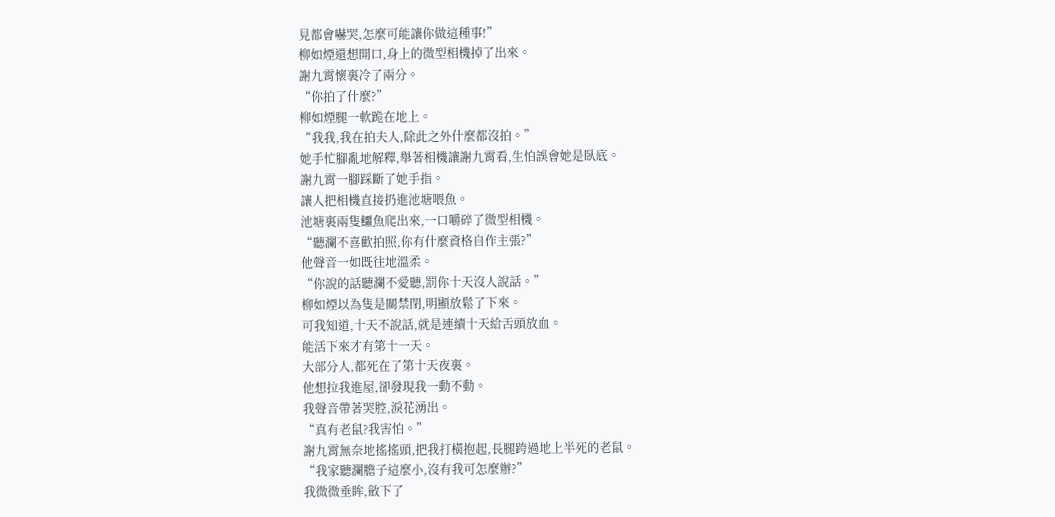見都會嚇哭,怎麼可能讓你做這種事!”
柳如煙還想開口,身上的微型相機掉了出來。
謝九霄懷裏冷了兩分。
“你拍了什麼?”
柳如煙腿一軟跪在地上。
“我我,我在拍夫人,除此之外什麼都沒拍。”
她手忙腳亂地解釋,舉著相機讓謝九霄看,生怕誤會她是臥底。
謝九霄一腳踩斷了她手指。
讓人把相機直接扔進池塘喂魚。
池塘裏兩隻鱷魚爬出來,一口嚼碎了微型相機。
“聽瀾不喜歡拍照,你有什麼資格自作主張?”
他聲音一如既往地溫柔。
“你說的話聽瀾不愛聽,罰你十天沒人說話。”
柳如煙以為隻是關禁閉,明顯放鬆了下來。
可我知道,十天不說話,就是連續十天給舌頭放血。
能活下來才有第十一天。
大部分人,都死在了第十天夜裏。
他想拉我進屋,卻發現我一動不動。
我聲音帶著哭腔,淚花湧出。
“真有老鼠?我害怕。”
謝九霄無奈地搖搖頭,把我打橫抱起,長腿跨過地上半死的老鼠。
“我家聽瀾膽子這麼小,沒有我可怎麼辦?”
我微微垂眸,斂下了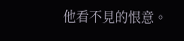他看不見的恨意。